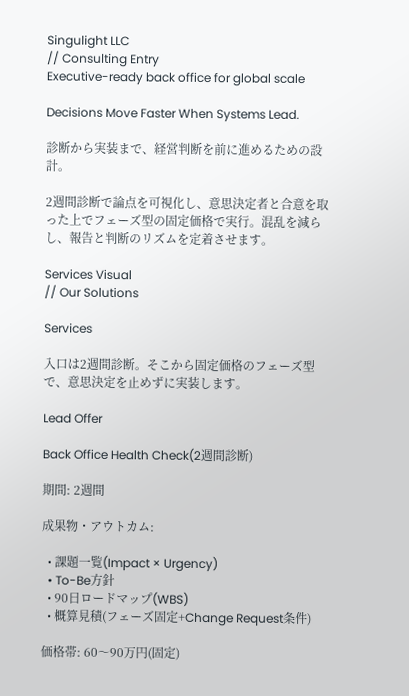Singulight LLC
// Consulting Entry
Executive-ready back office for global scale

Decisions Move Faster When Systems Lead.

診断から実装まで、経営判断を前に進めるための設計。

2週間診断で論点を可視化し、意思決定者と合意を取った上でフェーズ型の固定価格で実行。混乱を減らし、報告と判断のリズムを定着させます。

Services Visual
// Our Solutions

Services

入口は2週間診断。そこから固定価格のフェーズ型で、意思決定を止めずに実装します。

Lead Offer

Back Office Health Check(2週間診断)

期間: 2週間

成果物・アウトカム:

  • 課題一覧(Impact × Urgency)
  • To-Be方針
  • 90日ロードマップ(WBS)
  • 概算見積(フェーズ固定+Change Request条件)

価格帯: 60〜90万円(固定)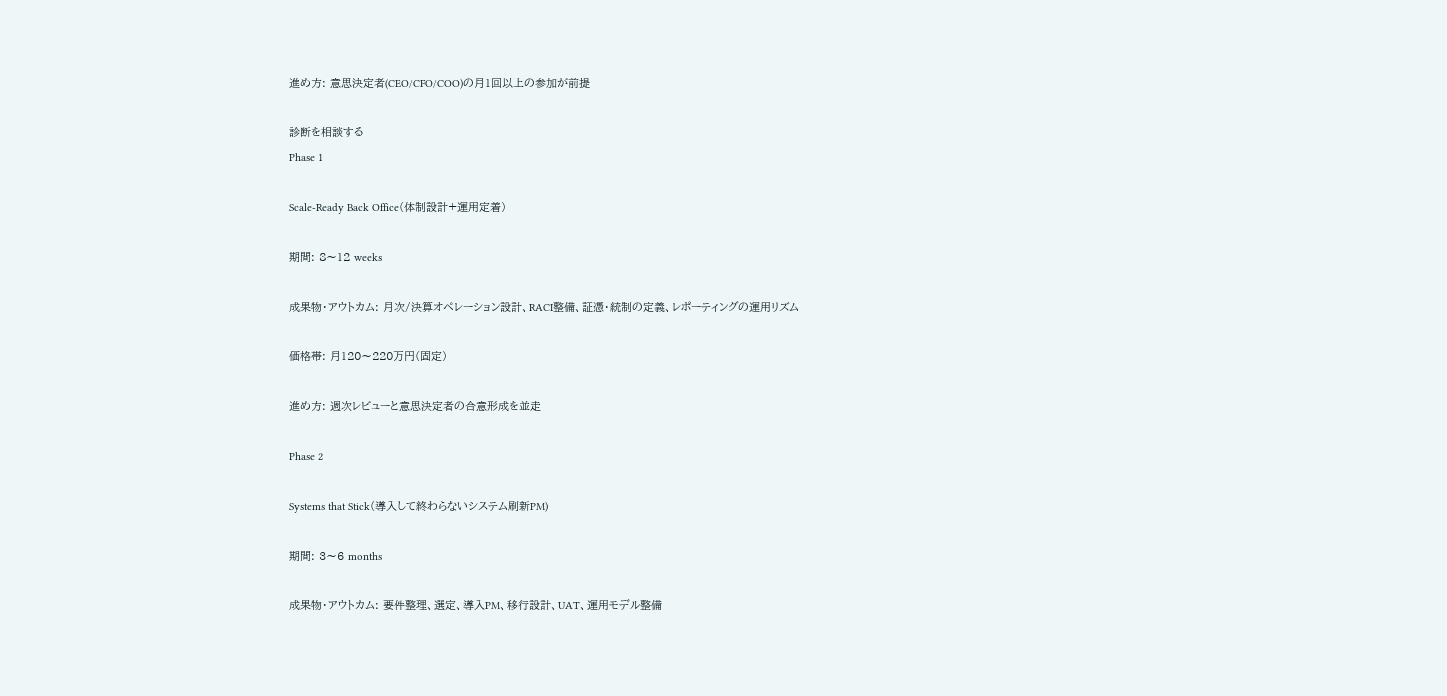進め方: 意思決定者(CEO/CFO/COO)の月1回以上の参加が前提

診断を相談する
Phase 1

Scale-Ready Back Office(体制設計+運用定着)

期間: 8〜12 weeks

成果物・アウトカム: 月次/決算オペレーション設計、RACI整備、証憑・統制の定義、レポーティングの運用リズム

価格帯: 月120〜220万円(固定)

進め方: 週次レビューと意思決定者の合意形成を並走

Phase 2

Systems that Stick(導入して終わらないシステム刷新PM)

期間: 3〜6 months

成果物・アウトカム: 要件整理、選定、導入PM、移行設計、UAT、運用モデル整備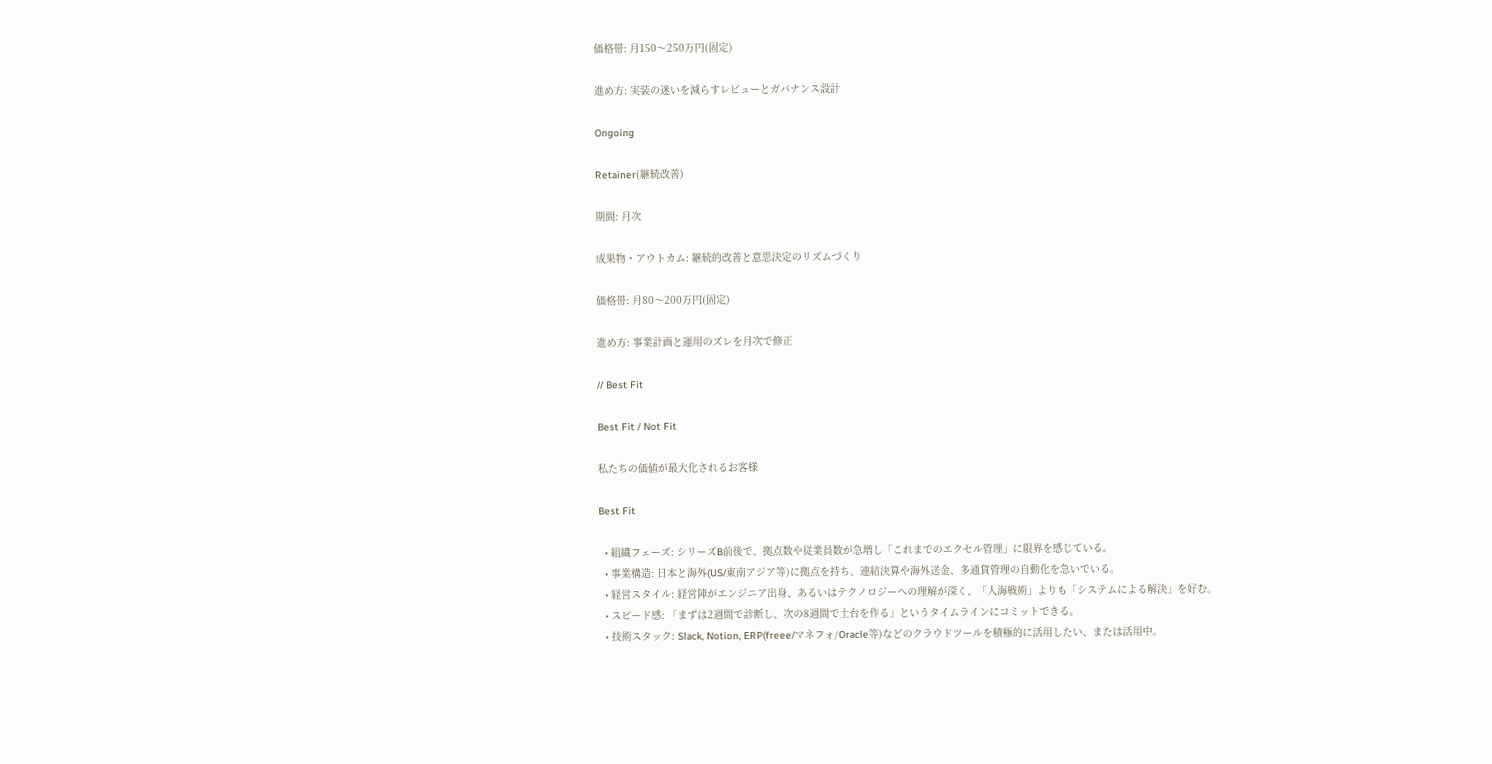価格帯: 月150〜250万円(固定)

進め方: 実装の迷いを減らすレビューとガバナンス設計

Ongoing

Retainer(継続改善)

期間: 月次

成果物・アウトカム: 継続的改善と意思決定のリズムづくり

価格帯: 月80〜200万円(固定)

進め方: 事業計画と運用のズレを月次で修正

// Best Fit

Best Fit / Not Fit

私たちの価値が最大化されるお客様

Best Fit

  • 組織フェーズ: シリーズB前後で、拠点数や従業員数が急増し「これまでのエクセル管理」に限界を感じている。
  • 事業構造: 日本と海外(US/東南アジア等)に拠点を持ち、連結決算や海外送金、多通貨管理の自動化を急いでいる。
  • 経営スタイル: 経営陣がエンジニア出身、あるいはテクノロジーへの理解が深く、「人海戦術」よりも「システムによる解決」を好む。
  • スピード感: 「まずは2週間で診断し、次の8週間で土台を作る」というタイムラインにコミットできる。
  • 技術スタック: Slack, Notion, ERP(freee/マネフォ/Oracle等)などのクラウドツールを積極的に活用したい、または活用中。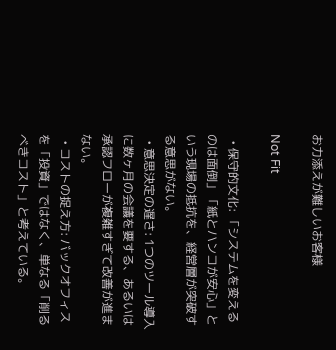お力添えが難しいお客様

Not Fit

  • 保守的文化: 「システムを変えるのは面倒」「紙とハンコが安心」という現場の抵抗を、経営層が突破する意思がない。
  • 意思決定の遅さ: 1つのツール導入に数ヶ月の会議を要する、あるいは承認フローが複雑すぎて改善が進まない。
  • コストの捉え方: バックオフィスを「投資」ではなく、単なる「削るべきコスト」と考えている。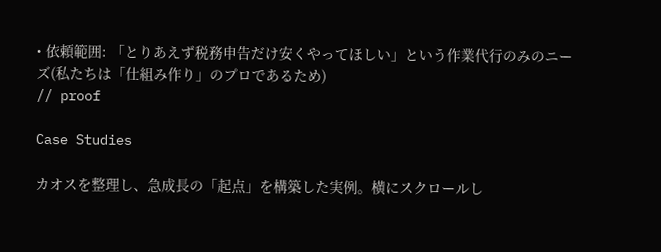• 依頼範囲: 「とりあえず税務申告だけ安くやってほしい」という作業代行のみのニーズ(私たちは「仕組み作り」のプロであるため)
// proof

Case Studies

カオスを整理し、急成長の「起点」を構築した実例。横にスクロールし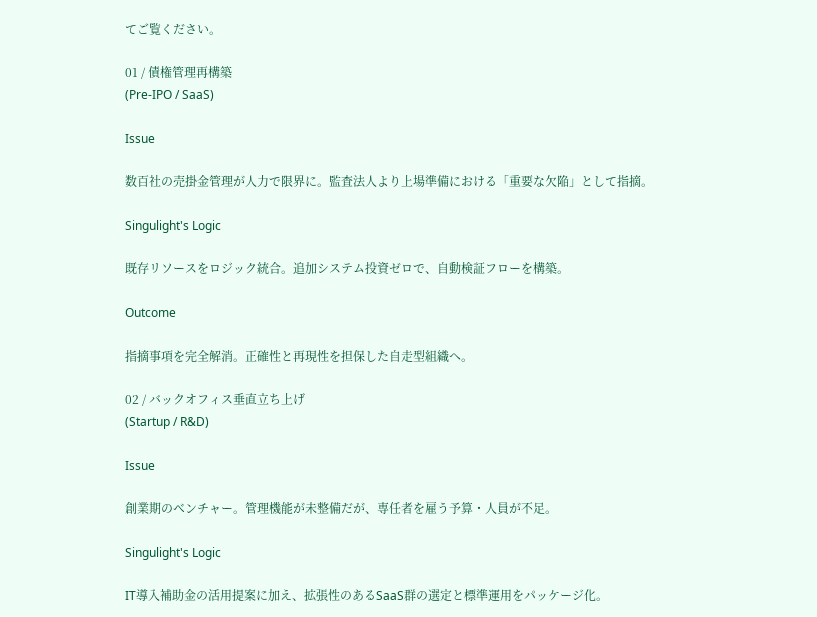てご覧ください。

01 / 債権管理再構築
(Pre-IPO / SaaS)

Issue

数百社の売掛金管理が人力で限界に。監査法人より上場準備における「重要な欠陥」として指摘。

Singulight's Logic

既存リソースをロジック統合。追加システム投資ゼロで、自動検証フローを構築。

Outcome

指摘事項を完全解消。正確性と再現性を担保した自走型組織へ。

02 / バックオフィス垂直立ち上げ
(Startup / R&D)

Issue

創業期のベンチャー。管理機能が未整備だが、専任者を雇う予算・人員が不足。

Singulight's Logic

IT導入補助金の活用提案に加え、拡張性のあるSaaS群の選定と標準運用をパッケージ化。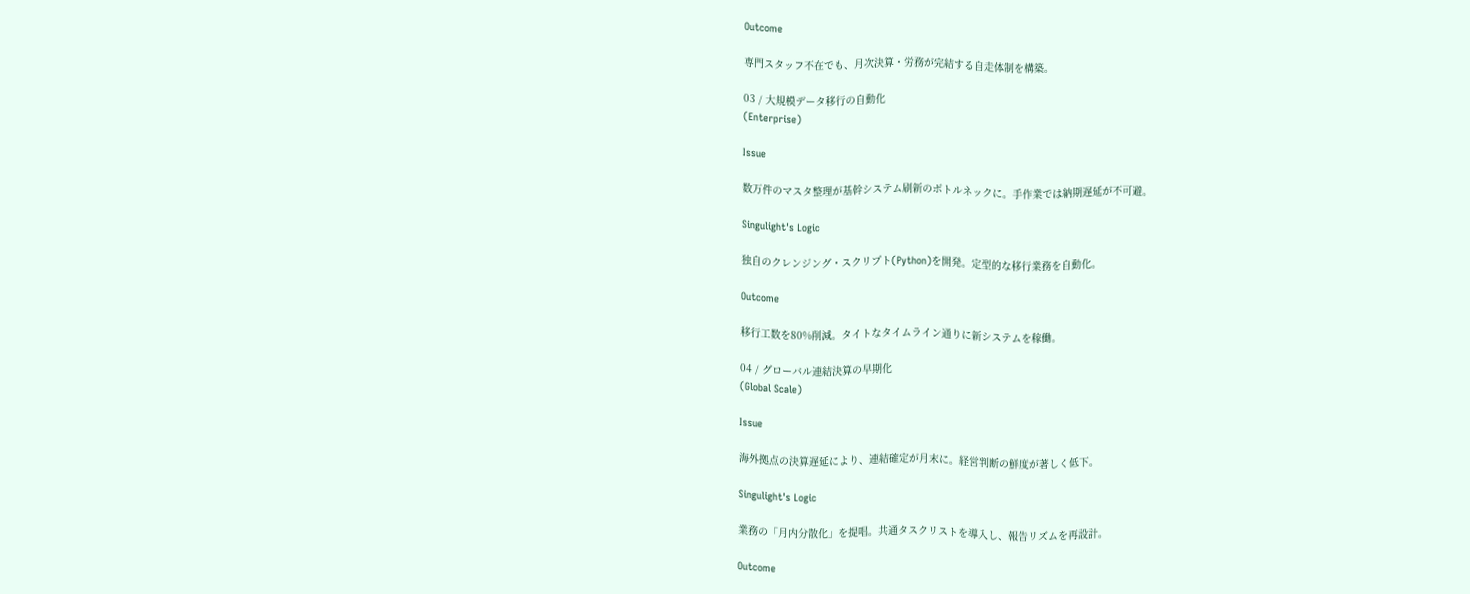Outcome

専門スタッフ不在でも、月次決算・労務が完結する自走体制を構築。

03 / 大規模データ移行の自動化
(Enterprise)

Issue

数万件のマスタ整理が基幹システム刷新のボトルネックに。手作業では納期遅延が不可避。

Singulight's Logic

独自のクレンジング・スクリプト(Python)を開発。定型的な移行業務を自動化。

Outcome

移行工数を80%削減。タイトなタイムライン通りに新システムを稼働。

04 / グローバル連結決算の早期化
(Global Scale)

Issue

海外拠点の決算遅延により、連結確定が月末に。経営判断の鮮度が著しく低下。

Singulight's Logic

業務の「月内分散化」を提唱。共通タスクリストを導入し、報告リズムを再設計。

Outcome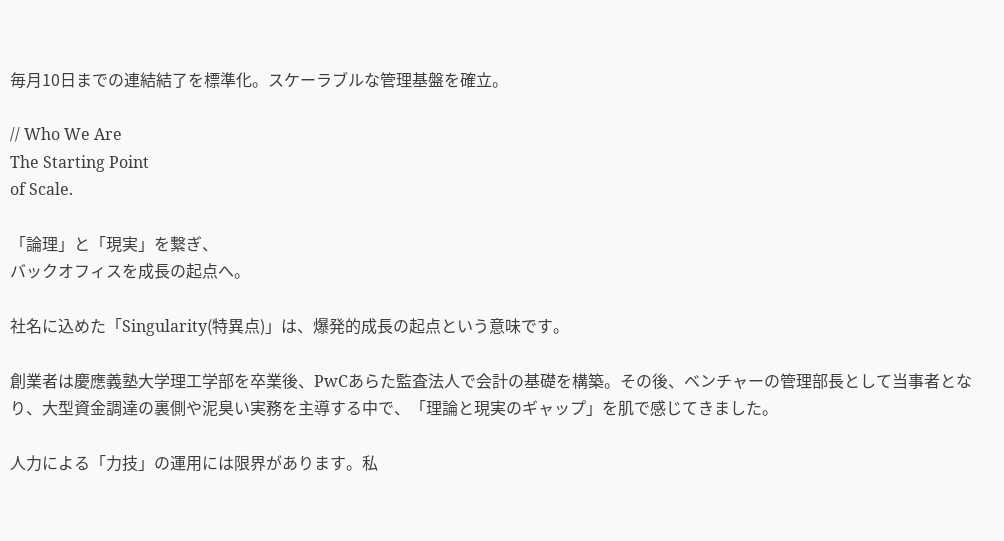毎月10日までの連結結了を標準化。スケーラブルな管理基盤を確立。

// Who We Are
The Starting Point
of Scale.

「論理」と「現実」を繋ぎ、
バックオフィスを成長の起点へ。

社名に込めた「Singularity(特異点)」は、爆発的成長の起点という意味です。

創業者は慶應義塾大学理工学部を卒業後、PwCあらた監査法人で会計の基礎を構築。その後、ベンチャーの管理部長として当事者となり、大型資金調達の裏側や泥臭い実務を主導する中で、「理論と現実のギャップ」を肌で感じてきました。

人力による「力技」の運用には限界があります。私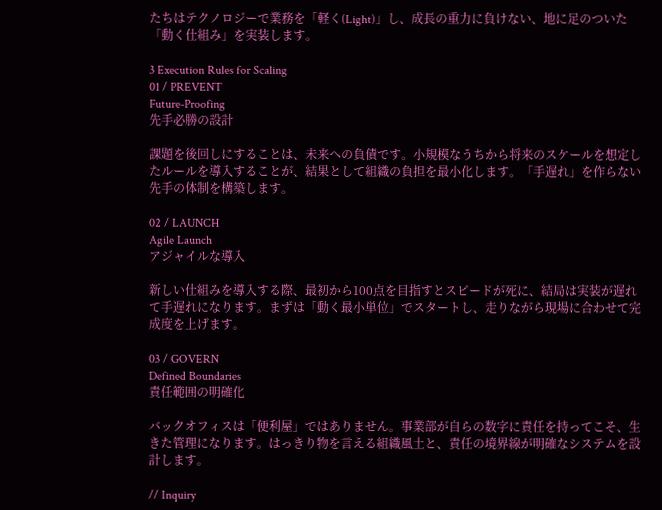たちはテクノロジーで業務を「軽く(Light)」し、成長の重力に負けない、地に足のついた「動く仕組み」を実装します。

3 Execution Rules for Scaling
01 / PREVENT
Future-Proofing
先手必勝の設計

課題を後回しにすることは、未来への負債です。小規模なうちから将来のスケールを想定したルールを導入することが、結果として組織の負担を最小化します。「手遅れ」を作らない先手の体制を構築します。

02 / LAUNCH
Agile Launch
アジャイルな導入

新しい仕組みを導入する際、最初から100点を目指すとスピードが死に、結局は実装が遅れて手遅れになります。まずは「動く最小単位」でスタートし、走りながら現場に合わせて完成度を上げます。

03 / GOVERN
Defined Boundaries
責任範囲の明確化

バックオフィスは「便利屋」ではありません。事業部が自らの数字に責任を持ってこそ、生きた管理になります。はっきり物を言える組織風土と、責任の境界線が明確なシステムを設計します。

// Inquiry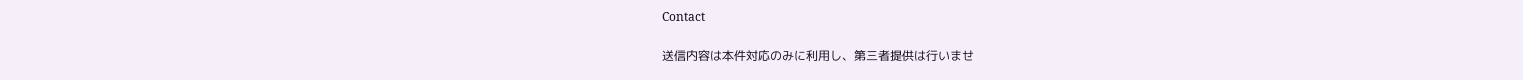Contact

送信内容は本件対応のみに利用し、第三者提供は行いませ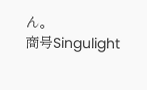ん。
商号Singulight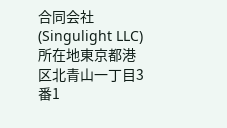合同会社 (Singulight LLC)
所在地東京都港区北青山一丁目3番1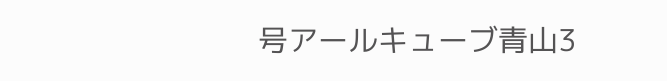号アールキューブ青山3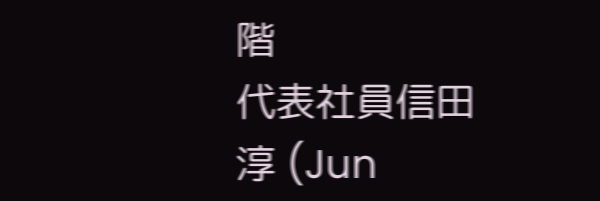階
代表社員信田 淳 (Jun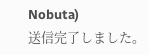Nobuta)
送信完了しました。